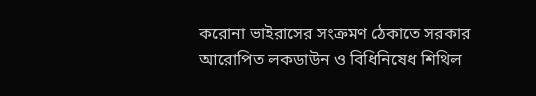করোনা ভাইরাসের সংক্রমণ ঠেকাতে সরকার আরোপিত লকডাউন ও বিধিনিষেধ শিথিল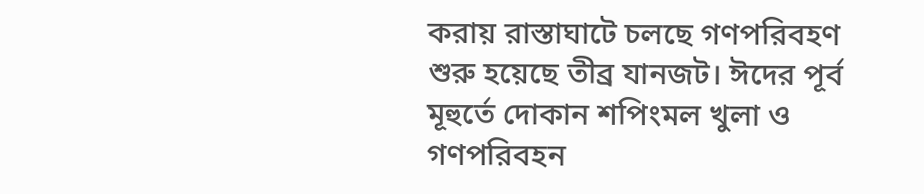করায় রাস্তাঘাটে চলছে গণপরিবহণ শুরু হয়েছে তীব্র যানজট। ঈদের পূর্ব মূহুর্তে দোকান শপিংমল খুলা ও গণপরিবহন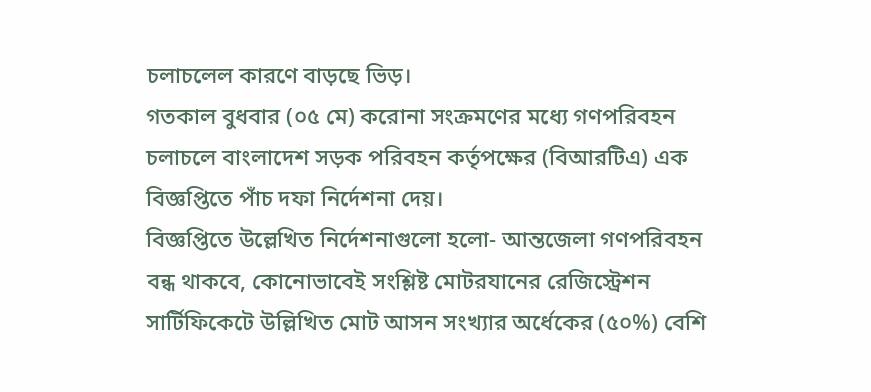চলাচলেল কারণে বাড়ছে ভিড়।
গতকাল বুধবার (০৫ মে) করোনা সংক্রমণের মধ্যে গণপরিবহন চলাচলে বাংলাদেশ সড়ক পরিবহন কর্তৃপক্ষের (বিআরটিএ) এক বিজ্ঞপ্তিতে পাঁচ দফা নির্দেশনা দেয়।
বিজ্ঞপ্তিতে উল্লেখিত নির্দেশনাগুলো হলো- আন্তজেলা গণপরিবহন বন্ধ থাকবে, কোনোভাবেই সংশ্লিষ্ট মোটরযানের রেজিস্ট্রেশন সার্টিফিকেটে উল্লিখিত মোট আসন সংখ্যার অর্ধেকের (৫০%) বেশি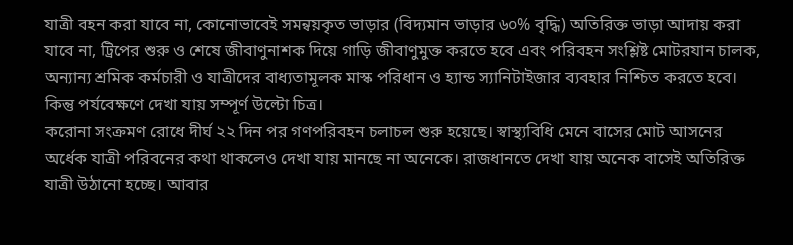যাত্রী বহন করা যাবে না, কোনোভাবেই সমন্বয়কৃত ভাড়ার (বিদ্যমান ভাড়ার ৬০% বৃদ্ধি) অতিরিক্ত ভাড়া আদায় করা যাবে না, ট্রিপের শুরু ও শেষে জীবাণুনাশক দিয়ে গাড়ি জীবাণুমুক্ত করতে হবে এবং পরিবহন সংশ্লিষ্ট মোটরযান চালক, অন্যান্য শ্রমিক কর্মচারী ও যাত্রীদের বাধ্যতামূলক মাস্ক পরিধান ও হ্যান্ড স্যানিটাইজার ব্যবহার নিশ্চিত করতে হবে। কিন্তু পর্যবেক্ষণে দেখা যায় সম্পূর্ণ উল্টো চিত্র।
করোনা সংক্রমণ রোধে দীর্ঘ ২২ দিন পর গণপরিবহন চলাচল শুরু হয়েছে। স্বাস্থ্যবিধি মেনে বাসের মোট আসনের অর্ধেক যাত্রী পরিবনের কথা থাকলেও দেখা যায় মানছে না অনেকে। রাজধানতে দেখা যায় অনেক বাসেই অতিরিক্ত যাত্রী উঠানো হচ্ছে। আবার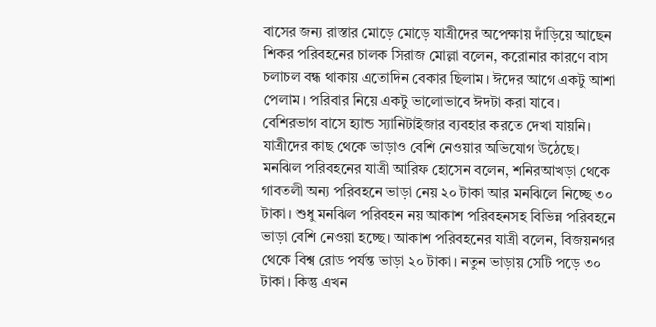বাসের জন্য রাস্তার মোড়ে মোড়ে যাত্রীদের অপেক্ষায় দাঁড়িয়ে আছেন
শিকর পরিবহনের চালক সিরাজ মোল্লা বলেন, করোনার কারণে বাস চলাচল বন্ধ থাকায় এতোদিন বেকার ছিলাম। ঈদের আগে একটু আশা পেলাম। পরিবার নিয়ে একটু ভালোভাবে ঈদটা করা যাবে।
বেশিরভাগ বাসে হ্যান্ড স্যানিটাইজার ব্যবহার করতে দেখা যায়নি। যাত্রীদের কাছ থেকে ভাড়াও বেশি নেওয়ার অভিযোগ উঠেছে।
মনঝিল পরিবহনের যাত্রী আরিফ হোসেন বলেন, শনিরআখড়া থেকে গাবতলী অন্য পরিবহনে ভাড়া নেয় ২০ টাকা আর মনঝিলে নিচ্ছে ৩০ টাকা। শুধু মনঝিল পরিবহন নয় আকাশ পরিবহনসহ বিভিন্ন পরিবহনে ভাড়া বেশি নেওয়া হচ্ছে। আকাশ পরিবহনের যাত্রী বলেন, বিজয়নগর থেকে বিশ্ব রোড পর্যন্ত ভাড়া ২০ টাকা। নতুন ভাড়ায় সেটি পড়ে ৩০ টাকা। কিন্তু এখন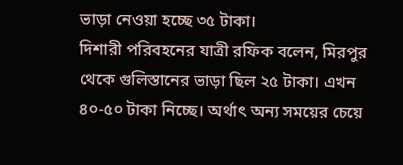ভাড়া নেওয়া হচ্ছে ৩৫ টাকা।
দিশারী পরিবহনের যাত্রী রফিক বলেন, মিরপুর থেকে গুলিস্তানের ভাড়া ছিল ২৫ টাকা। এখন ৪০-৫০ টাকা নিচ্ছে। অর্থাৎ অন্য সময়ের চেয়ে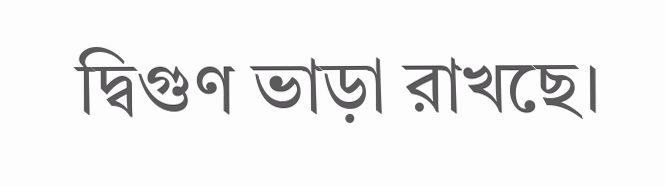দ্বিগুণ ভাড়া রাখছে।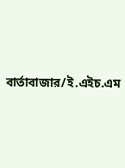বার্তাবাজার/ই.এইচ.এম